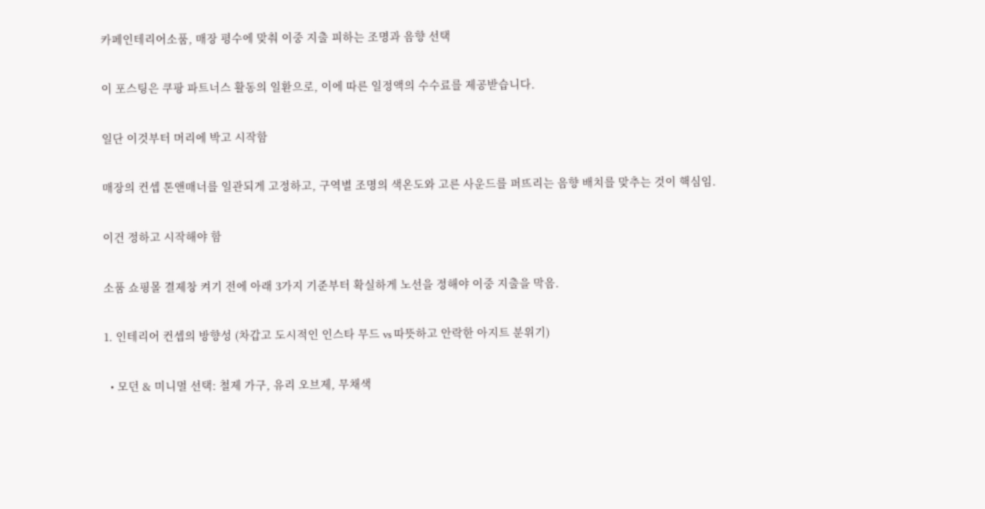카페인테리어소품, 매장 평수에 맞춰 이중 지출 피하는 조명과 음향 선택

이 포스팅은 쿠팡 파트너스 활동의 일환으로, 이에 따른 일정액의 수수료를 제공받습니다.

일단 이것부터 머리에 박고 시작함

매장의 컨셉 톤앤매너를 일관되게 고정하고, 구역별 조명의 색온도와 고른 사운드를 퍼뜨리는 음향 배치를 맞추는 것이 핵심임.

이건 정하고 시작해야 함

소품 쇼핑몰 결제창 켜기 전에 아래 3가지 기준부터 확실하게 노선을 정해야 이중 지출을 막음.

1. 인테리어 컨셉의 방향성 (차갑고 도시적인 인스타 무드 vs 따뜻하고 안락한 아지트 분위기)

  • 모던 & 미니멀 선택: 철제 가구, 유리 오브제, 무채색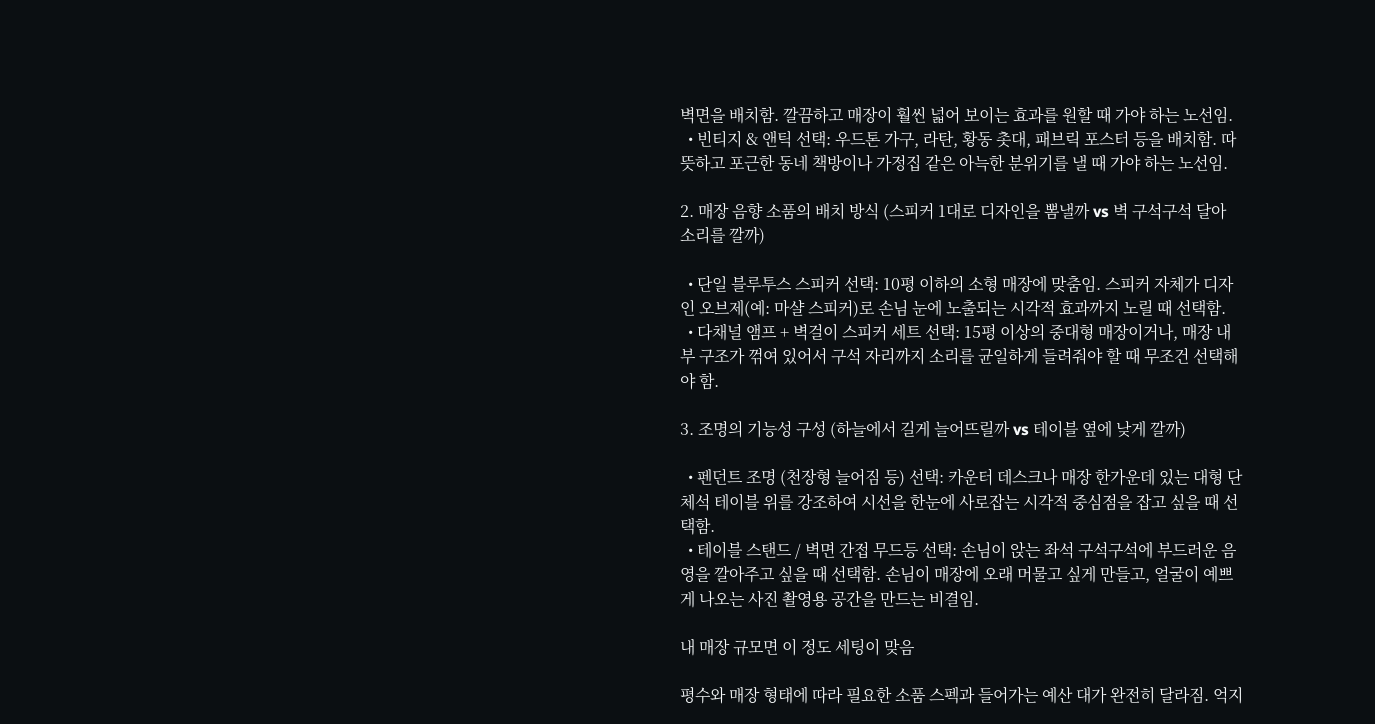벽면을 배치함. 깔끔하고 매장이 훨씬 넓어 보이는 효과를 원할 때 가야 하는 노선임.
  • 빈티지 & 앤틱 선택: 우드톤 가구, 라탄, 황동 촛대, 패브릭 포스터 등을 배치함. 따뜻하고 포근한 동네 책방이나 가정집 같은 아늑한 분위기를 낼 때 가야 하는 노선임.

2. 매장 음향 소품의 배치 방식 (스피커 1대로 디자인을 뽐낼까 vs 벽 구석구석 달아 소리를 깔까)

  • 단일 블루투스 스피커 선택: 10평 이하의 소형 매장에 맞춤임. 스피커 자체가 디자인 오브제(예: 마샬 스피커)로 손님 눈에 노출되는 시각적 효과까지 노릴 때 선택함.
  • 다채널 앰프 + 벽걸이 스피커 세트 선택: 15평 이상의 중대형 매장이거나, 매장 내부 구조가 꺾여 있어서 구석 자리까지 소리를 균일하게 들려줘야 할 때 무조건 선택해야 함.

3. 조명의 기능성 구성 (하늘에서 길게 늘어뜨릴까 vs 테이블 옆에 낮게 깔까)

  • 펜던트 조명 (천장형 늘어짐 등) 선택: 카운터 데스크나 매장 한가운데 있는 대형 단체석 테이블 위를 강조하여 시선을 한눈에 사로잡는 시각적 중심점을 잡고 싶을 때 선택함.
  • 테이블 스탠드 / 벽면 간접 무드등 선택: 손님이 앉는 좌석 구석구석에 부드러운 음영을 깔아주고 싶을 때 선택함. 손님이 매장에 오래 머물고 싶게 만들고, 얼굴이 예쁘게 나오는 사진 촬영용 공간을 만드는 비결임.

내 매장 규모면 이 정도 세팅이 맞음

평수와 매장 형태에 따라 필요한 소품 스펙과 들어가는 예산 대가 완전히 달라짐. 억지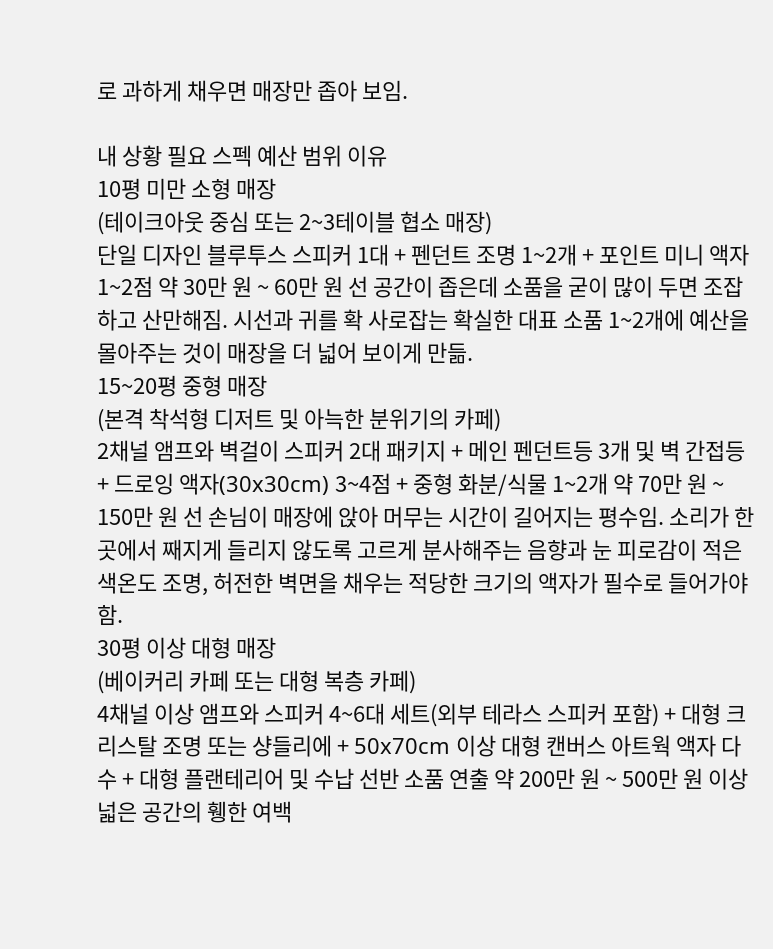로 과하게 채우면 매장만 좁아 보임.

내 상황 필요 스펙 예산 범위 이유
10평 미만 소형 매장
(테이크아웃 중심 또는 2~3테이블 협소 매장)
단일 디자인 블루투스 스피커 1대 + 펜던트 조명 1~2개 + 포인트 미니 액자 1~2점 약 30만 원 ~ 60만 원 선 공간이 좁은데 소품을 굳이 많이 두면 조잡하고 산만해짐. 시선과 귀를 확 사로잡는 확실한 대표 소품 1~2개에 예산을 몰아주는 것이 매장을 더 넓어 보이게 만듦.
15~20평 중형 매장
(본격 착석형 디저트 및 아늑한 분위기의 카페)
2채널 앰프와 벽걸이 스피커 2대 패키지 + 메인 펜던트등 3개 및 벽 간접등 + 드로잉 액자(30x30cm) 3~4점 + 중형 화분/식물 1~2개 약 70만 원 ~ 150만 원 선 손님이 매장에 앉아 머무는 시간이 길어지는 평수임. 소리가 한곳에서 째지게 들리지 않도록 고르게 분사해주는 음향과 눈 피로감이 적은 색온도 조명, 허전한 벽면을 채우는 적당한 크기의 액자가 필수로 들어가야 함.
30평 이상 대형 매장
(베이커리 카페 또는 대형 복층 카페)
4채널 이상 앰프와 스피커 4~6대 세트(외부 테라스 스피커 포함) + 대형 크리스탈 조명 또는 샹들리에 + 50x70cm 이상 대형 캔버스 아트웍 액자 다수 + 대형 플랜테리어 및 수납 선반 소품 연출 약 200만 원 ~ 500만 원 이상 넓은 공간의 휑한 여백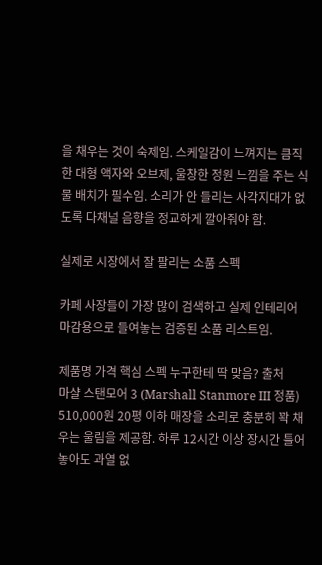을 채우는 것이 숙제임. 스케일감이 느껴지는 큼직한 대형 액자와 오브제, 울창한 정원 느낌을 주는 식물 배치가 필수임. 소리가 안 들리는 사각지대가 없도록 다채널 음향을 정교하게 깔아줘야 함.

실제로 시장에서 잘 팔리는 소품 스펙

카페 사장들이 가장 많이 검색하고 실제 인테리어 마감용으로 들여놓는 검증된 소품 리스트임.

제품명 가격 핵심 스펙 누구한테 딱 맞음? 출처
마샬 스탠모어 3 (Marshall Stanmore III 정품) 510,000원 20평 이하 매장을 소리로 충분히 꽉 채우는 울림을 제공함. 하루 12시간 이상 장시간 틀어놓아도 과열 없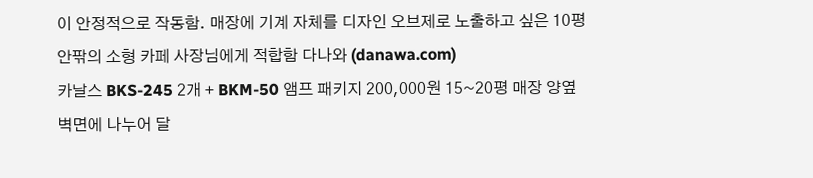이 안정적으로 작동함. 매장에 기계 자체를 디자인 오브제로 노출하고 싶은 10평 안팎의 소형 카페 사장님에게 적합함 다나와 (danawa.com)
카날스 BKS-245 2개 + BKM-50 앰프 패키지 200,000원 15~20평 매장 양옆 벽면에 나누어 달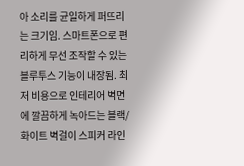아 소리를 균일하게 퍼뜨리는 크기임. 스마트폰으로 편리하게 무선 조작할 수 있는 블루투스 기능이 내장됨. 최저 비용으로 인테리어 벽면에 깔끔하게 녹아드는 블랙/화이트 벽걸이 스피커 라인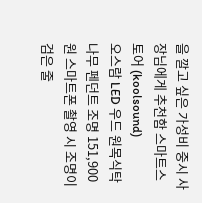을 깔고 싶은 가성비 중시 사장님에게 추천함 스마트스토어 (koolsound)
오스람 LED 우드 원목식탁 나무 펜던트 조명 151,900원 스마트폰 촬영 시 조명이 검은 줄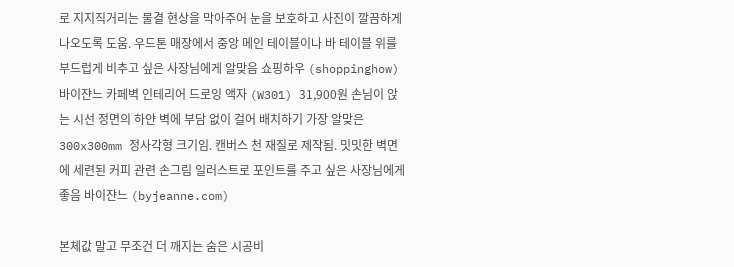로 지지직거리는 물결 현상을 막아주어 눈을 보호하고 사진이 깔끔하게 나오도록 도움. 우드톤 매장에서 중앙 메인 테이블이나 바 테이블 위를 부드럽게 비추고 싶은 사장님에게 알맞음 쇼핑하우 (shoppinghow)
바이쟌느 카페벽 인테리어 드로잉 액자 (W301) 31,900원 손님이 앉는 시선 정면의 하얀 벽에 부담 없이 걸어 배치하기 가장 알맞은 300x300mm 정사각형 크기임. 캔버스 천 재질로 제작됨. 밋밋한 벽면에 세련된 커피 관련 손그림 일러스트로 포인트를 주고 싶은 사장님에게 좋음 바이쟌느 (byjeanne.com)

본체값 말고 무조건 더 깨지는 숨은 시공비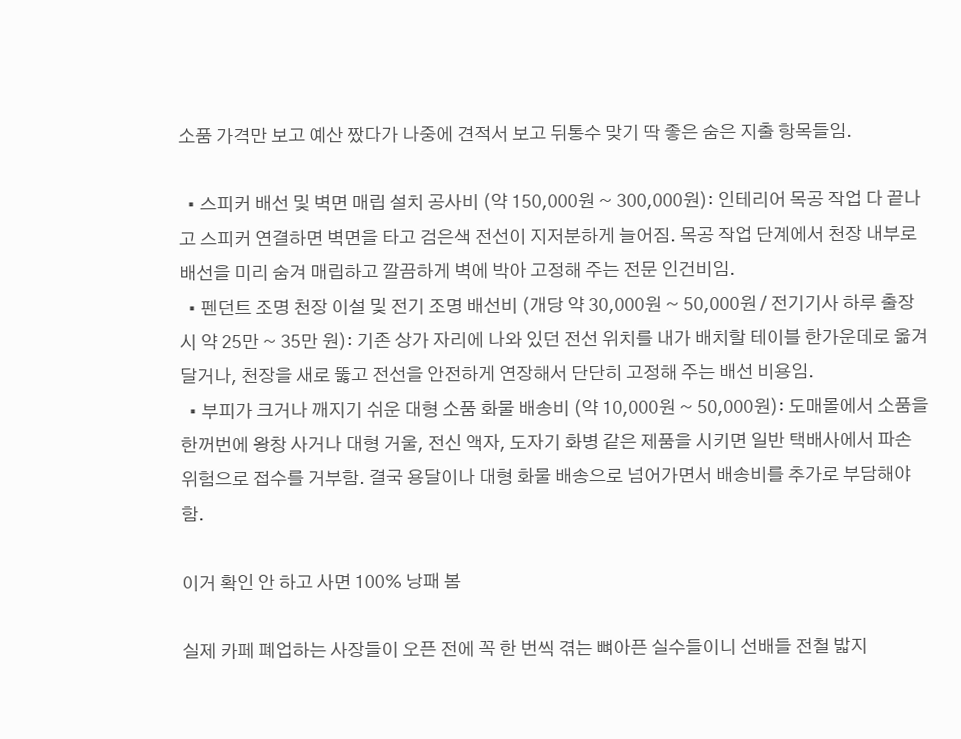소품 가격만 보고 예산 짰다가 나중에 견적서 보고 뒤통수 맞기 딱 좋은 숨은 지출 항목들임.

  • 스피커 배선 및 벽면 매립 설치 공사비 (약 150,000원 ~ 300,000원): 인테리어 목공 작업 다 끝나고 스피커 연결하면 벽면을 타고 검은색 전선이 지저분하게 늘어짐. 목공 작업 단계에서 천장 내부로 배선을 미리 숨겨 매립하고 깔끔하게 벽에 박아 고정해 주는 전문 인건비임.
  • 펜던트 조명 천장 이설 및 전기 조명 배선비 (개당 약 30,000원 ~ 50,000원 / 전기기사 하루 출장 시 약 25만 ~ 35만 원): 기존 상가 자리에 나와 있던 전선 위치를 내가 배치할 테이블 한가운데로 옮겨 달거나, 천장을 새로 뚫고 전선을 안전하게 연장해서 단단히 고정해 주는 배선 비용임.
  • 부피가 크거나 깨지기 쉬운 대형 소품 화물 배송비 (약 10,000원 ~ 50,000원): 도매몰에서 소품을 한꺼번에 왕창 사거나 대형 거울, 전신 액자, 도자기 화병 같은 제품을 시키면 일반 택배사에서 파손 위험으로 접수를 거부함. 결국 용달이나 대형 화물 배송으로 넘어가면서 배송비를 추가로 부담해야 함.

이거 확인 안 하고 사면 100% 낭패 봄

실제 카페 폐업하는 사장들이 오픈 전에 꼭 한 번씩 겪는 뼈아픈 실수들이니 선배들 전철 밟지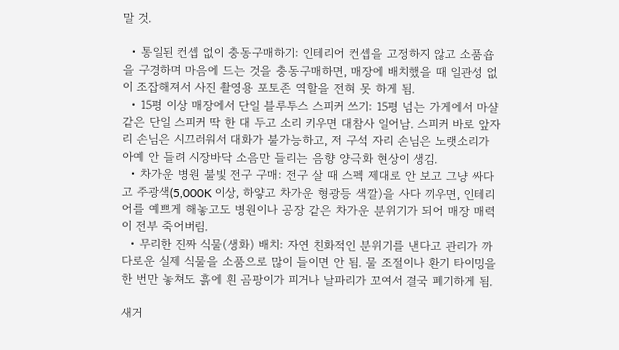말 것.

  • 통일된 컨셉 없이 충동구매하기: 인테리어 컨셉을 고정하지 않고 소품숍을 구경하며 마음에 드는 것을 충동구매하면, 매장에 배치했을 때 일관성 없이 조잡해져서 사진 촬영용 포토존 역할을 전혀 못 하게 됨.
  • 15평 이상 매장에서 단일 블루투스 스피커 쓰기: 15평 넘는 가게에서 마샬 같은 단일 스피커 딱 한 대 두고 소리 키우면 대참사 일어남. 스피커 바로 앞자리 손님은 시끄러워서 대화가 불가능하고, 저 구석 자리 손님은 노랫소리가 아예 안 들려 시장바닥 소음만 들리는 음향 양극화 현상이 생김.
  • 차가운 병원 불빛 전구 구매: 전구 살 때 스펙 제대로 안 보고 그냥 싸다고 주광색(5,000K 이상, 하얗고 차가운 형광등 색깔)을 사다 끼우면, 인테리어를 예쁘게 해놓고도 병원이나 공장 같은 차가운 분위기가 되어 매장 매력이 전부 죽어버림.
  • 무리한 진짜 식물(생화) 배치: 자연 친화적인 분위기를 낸다고 관리가 까다로운 실제 식물을 소품으로 많이 들이면 안 됨. 물 조절이나 환기 타이밍을 한 번만 놓쳐도 흙에 흰 곰팡이가 피거나 날파리가 꼬여서 결국 폐기하게 됨.

새거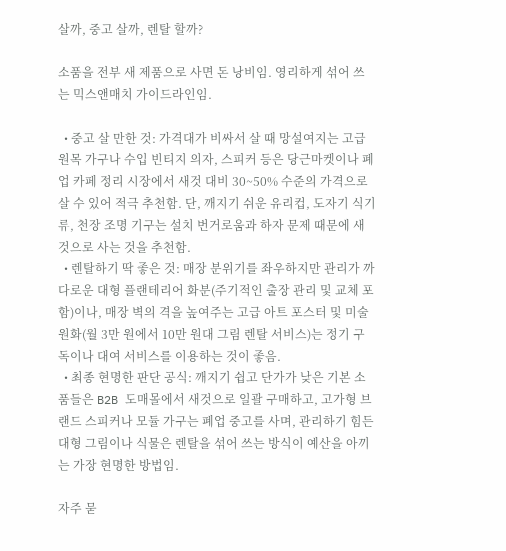살까, 중고 살까, 렌탈 할까?

소품을 전부 새 제품으로 사면 돈 낭비임. 영리하게 섞어 쓰는 믹스앤매치 가이드라인임.

  • 중고 살 만한 것: 가격대가 비싸서 살 때 망설여지는 고급 원목 가구나 수입 빈티지 의자, 스피커 등은 당근마켓이나 폐업 카페 정리 시장에서 새것 대비 30~50% 수준의 가격으로 살 수 있어 적극 추천함. 단, 깨지기 쉬운 유리컵, 도자기 식기류, 천장 조명 기구는 설치 번거로움과 하자 문제 때문에 새것으로 사는 것을 추천함.
  • 렌탈하기 딱 좋은 것: 매장 분위기를 좌우하지만 관리가 까다로운 대형 플랜테리어 화분(주기적인 출장 관리 및 교체 포함)이나, 매장 벽의 격을 높여주는 고급 아트 포스터 및 미술 원화(월 3만 원에서 10만 원대 그림 렌탈 서비스)는 정기 구독이나 대여 서비스를 이용하는 것이 좋음.
  • 최종 현명한 판단 공식: 깨지기 쉽고 단가가 낮은 기본 소품들은 B2B 도매몰에서 새것으로 일괄 구매하고, 고가형 브랜드 스피커나 모듈 가구는 폐업 중고를 사며, 관리하기 힘든 대형 그림이나 식물은 렌탈을 섞어 쓰는 방식이 예산을 아끼는 가장 현명한 방법임.

자주 묻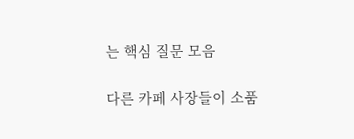는 핵심 질문 모음

다른 카페 사장들이 소품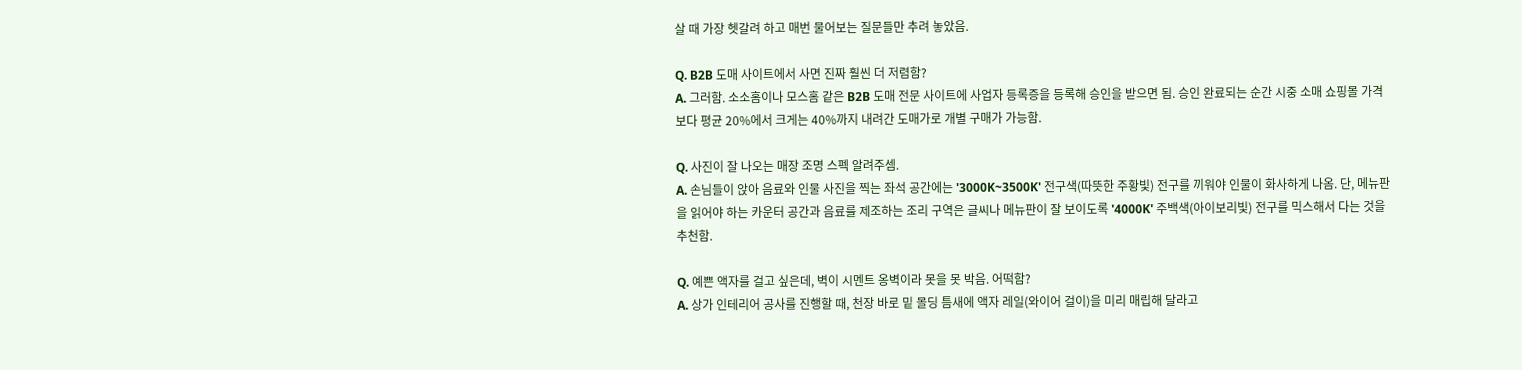살 때 가장 헷갈려 하고 매번 물어보는 질문들만 추려 놓았음.

Q. B2B 도매 사이트에서 사면 진짜 훨씬 더 저렴함?
A. 그러함. 소소홈이나 모스홈 같은 B2B 도매 전문 사이트에 사업자 등록증을 등록해 승인을 받으면 됨. 승인 완료되는 순간 시중 소매 쇼핑몰 가격보다 평균 20%에서 크게는 40%까지 내려간 도매가로 개별 구매가 가능함.

Q. 사진이 잘 나오는 매장 조명 스펙 알려주셈.
A. 손님들이 앉아 음료와 인물 사진을 찍는 좌석 공간에는 '3000K~3500K' 전구색(따뜻한 주황빛) 전구를 끼워야 인물이 화사하게 나옴. 단, 메뉴판을 읽어야 하는 카운터 공간과 음료를 제조하는 조리 구역은 글씨나 메뉴판이 잘 보이도록 '4000K' 주백색(아이보리빛) 전구를 믹스해서 다는 것을 추천함.

Q. 예쁜 액자를 걸고 싶은데, 벽이 시멘트 옹벽이라 못을 못 박음. 어떡함?
A. 상가 인테리어 공사를 진행할 때, 천장 바로 밑 몰딩 틈새에 액자 레일(와이어 걸이)을 미리 매립해 달라고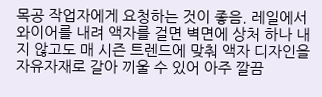목공 작업자에게 요청하는 것이 좋음. 레일에서 와이어를 내려 액자를 걸면 벽면에 상처 하나 내지 않고도 매 시즌 트렌드에 맞춰 액자 디자인을 자유자재로 갈아 끼울 수 있어 아주 깔끔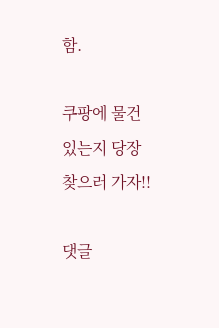함.

쿠팡에 물건 있는지 당장 찾으러 가자!!

댓글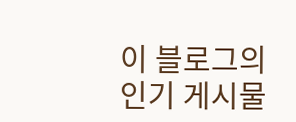이 블로그의 인기 게시물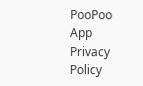PooPoo App Privacy Policy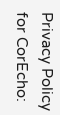Privacy Policy for CorEcho: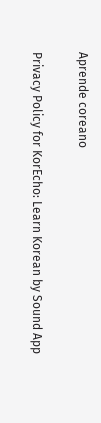Aprende coreano

Privacy Policy for KorEcho: Learn Korean by Sound App